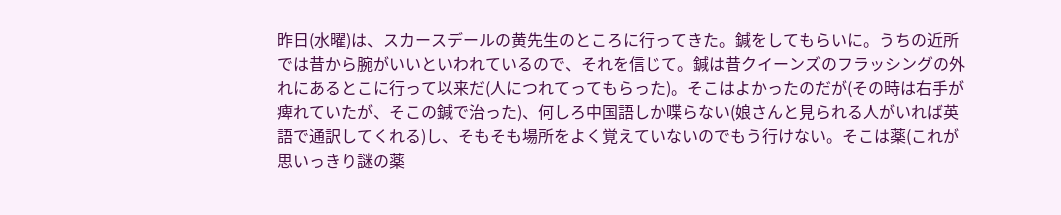昨日(水曜)は、スカースデールの黄先生のところに行ってきた。鍼をしてもらいに。うちの近所では昔から腕がいいといわれているので、それを信じて。鍼は昔クイーンズのフラッシングの外れにあるとこに行って以来だ(人につれてってもらった)。そこはよかったのだが(その時は右手が痺れていたが、そこの鍼で治った)、何しろ中国語しか喋らない(娘さんと見られる人がいれば英語で通訳してくれる)し、そもそも場所をよく覚えていないのでもう行けない。そこは薬(これが思いっきり謎の薬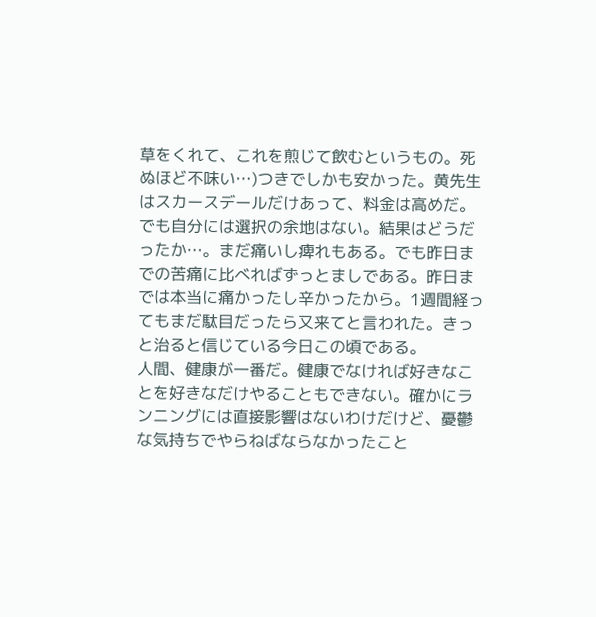草をくれて、これを煎じて飲むというもの。死ぬほど不味い…)つきでしかも安かった。黄先生はスカースデールだけあって、料金は高めだ。でも自分には選択の余地はない。結果はどうだったか…。まだ痛いし痺れもある。でも昨日までの苦痛に比べればずっとましである。昨日までは本当に痛かったし辛かったから。1週間経ってもまだ駄目だったら又来てと言われた。きっと治ると信じている今日この頃である。
人間、健康が一番だ。健康でなければ好きなことを好きなだけやることもできない。確かにランニングには直接影響はないわけだけど、憂鬱な気持ちでやらねばならなかったこと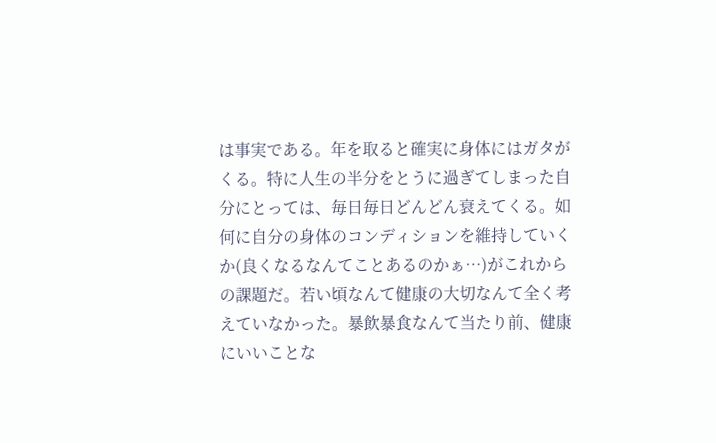は事実である。年を取ると確実に身体にはガタがくる。特に人生の半分をとうに過ぎてしまった自分にとっては、毎日毎日どんどん衰えてくる。如何に自分の身体のコンディションを維持していくか(良くなるなんてことあるのかぁ…)がこれからの課題だ。若い頃なんて健康の大切なんて全く考えていなかった。暴飲暴食なんて当たり前、健康にいいことな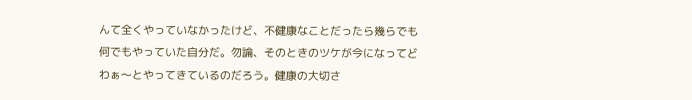んて全くやっていなかったけど、不健康なことだったら幾らでも何でもやっていた自分だ。勿論、そのときのツケが今になってどわぁ〜とやってきているのだろう。健康の大切さ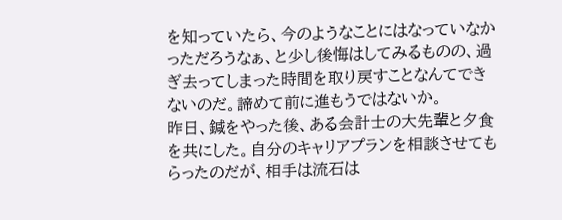を知っていたら、今のようなことにはなっていなかっただろうなぁ、と少し後悔はしてみるものの、過ぎ去ってしまった時間を取り戻すことなんてできないのだ。諦めて前に進もうではないか。
昨日、鍼をやった後、ある会計士の大先輩と夕食を共にした。自分のキャリアプランを相談させてもらったのだが、相手は流石は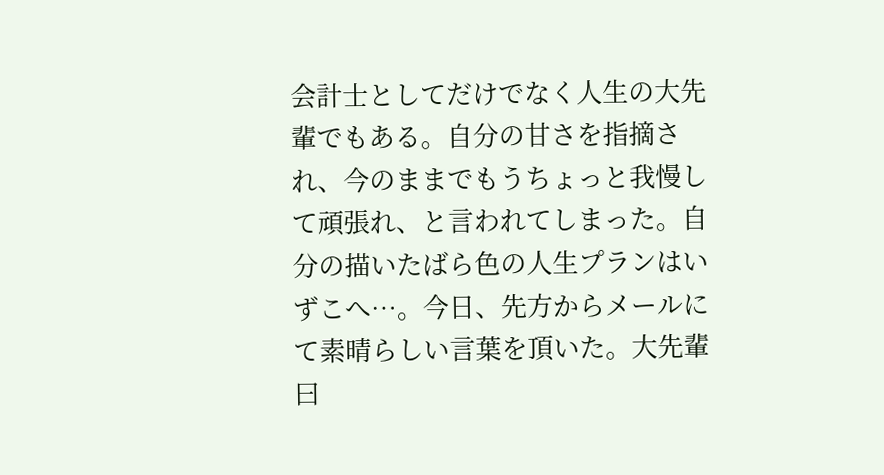会計士としてだけでなく人生の大先輩でもある。自分の甘さを指摘され、今のままでもうちょっと我慢して頑張れ、と言われてしまった。自分の描いたばら色の人生プランはいずこへ…。今日、先方からメールにて素晴らしい言葉を頂いた。大先輩曰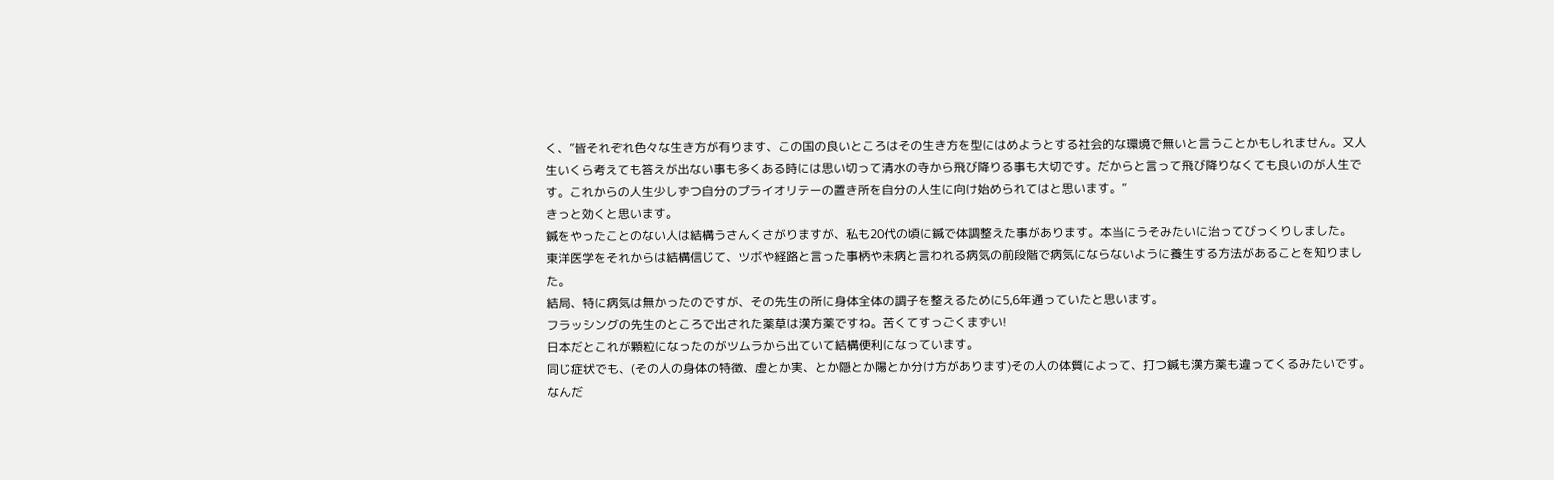く、”皆それぞれ色々な生き方が有ります、この国の良いところはその生き方を型にはめようとする社会的な環境で無いと言うことかもしれません。又人生いくら考えても答えが出ない事も多くある時には思い切って清水の寺から飛び降りる事も大切です。だからと言って飛び降りなくても良いのが人生です。これからの人生少しずつ自分のプライオリテーの置き所を自分の人生に向け始められてはと思います。”
きっと効くと思います。
鍼をやったことのない人は結構うさんくさがりますが、私も20代の頃に鍼で体調整えた事があります。本当にうそみたいに治ってびっくりしました。
東洋医学をそれからは結構信じて、ツボや経路と言った事柄や未病と言われる病気の前段階で病気にならないように養生する方法があることを知りました。
結局、特に病気は無かったのですが、その先生の所に身体全体の調子を整えるために5,6年通っていたと思います。
フラッシングの先生のところで出された薬草は漢方薬ですね。苦くてすっごくまずい!
日本だとこれが顆粒になったのがツムラから出ていて結構便利になっています。
同じ症状でも、(その人の身体の特徴、虚とか実、とか隠とか陽とか分け方があります)その人の体質によって、打つ鍼も漢方薬も違ってくるみたいです。
なんだ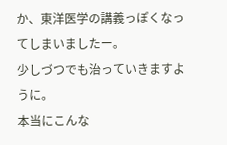か、東洋医学の講義っぽくなってしまいましたー。
少しづつでも治っていきますように。
本当にこんな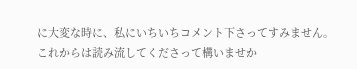に大変な時に、私にいちいちコメント下さってすみません。
これからは読み流してくださって構いませか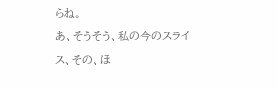らね。
あ、そうそう、私の今のスライス、その、ほ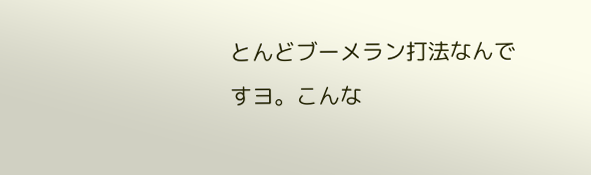とんどブーメラン打法なんですヨ。こんな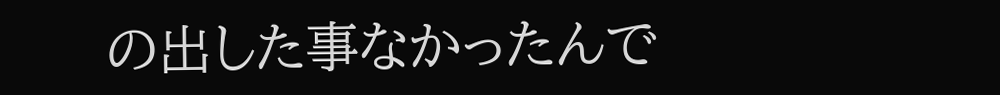の出した事なかったんで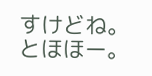すけどね。とほほー。